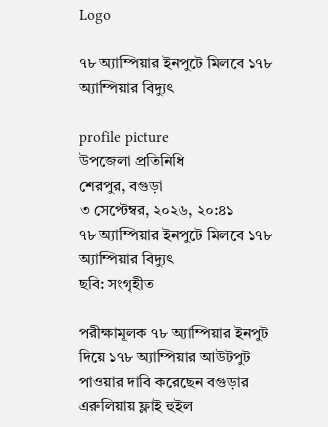Logo

৭৮ অ্যাম্পিয়ার ইনপুটে মিলবে ১৭৮ অ্যাম্পিয়ার বিদ্যুৎ

profile picture
উপজেলা প্রতিনিধি
শেরপুর, বগুড়া
৩ সেপ্টেম্বর, ২০২৬, ২০:৪১
৭৮ অ্যাম্পিয়ার ইনপুটে মিলবে ১৭৮ অ্যাম্পিয়ার বিদ্যুৎ
ছবি: সংগৃহীত

পরীক্ষামূলক ৭৮ অ্যাম্পিয়ার ইনপুট দিয়ে ১৭৮ অ্যাম্পিয়ার আউটপুট পাওয়ার দাবি করেছেন বগুড়ার এরুলিয়ায় ফ্লাই হুইল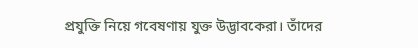প্রযুক্তি নিয়ে গবেষণায় যুক্ত উদ্ভাবকেরা। তাঁদের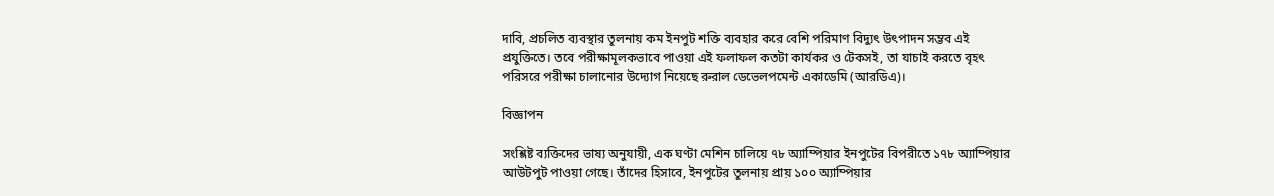দাবি, প্রচলিত ব্যবস্থার তুলনায় কম ইনপুট শক্তি ব্যবহার করে বেশি পরিমাণ বিদ্যুৎ উৎপাদন সম্ভব এই প্রযুক্তিতে। তবে পরীক্ষামূলকভাবে পাওয়া এই ফলাফল কতটা কার্যকর ও টেকসই, তা যাচাই করতে বৃহৎ পরিসরে পরীক্ষা চালানোর উদ্যোগ নিয়েছে রুরাল ডেভেলপমেন্ট একাডেমি (আরডিএ)।

বিজ্ঞাপন

সংশ্লিষ্ট ব্যক্তিদের ভাষ্য অনুযায়ী, এক ঘণ্টা মেশিন চালিয়ে ৭৮ অ্যাম্পিয়ার ইনপুটের বিপরীতে ১৭৮ অ্যাম্পিয়ার আউটপুট পাওয়া গেছে। তাঁদের হিসাবে, ইনপুটের তুলনায় প্রায় ১০০ অ্যাম্পিয়ার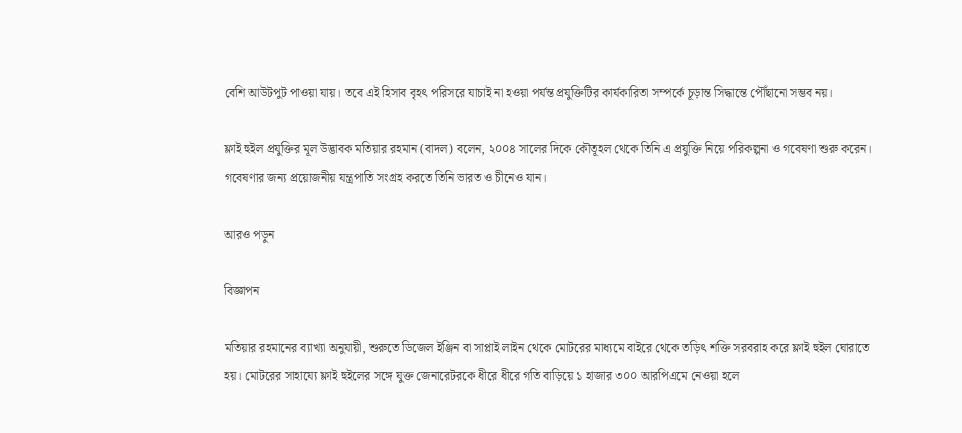বেশি আউটপুট পাওয়া যায়। তবে এই হিসাব বৃহৎ পরিসরে যাচাই না হওয়া পর্যন্ত প্রযুক্তিটির কার্যকারিতা সম্পর্কে চূড়ান্ত সিদ্ধান্তে পৌঁছানো সম্ভব নয়।

ফ্লাই হুইল প্রযুক্তির মূল উদ্ভাবক মতিয়ার রহমান (বাদল) বলেন, ২০০৪ সালের দিকে কৌতূহল থেকে তিনি এ প্রযুক্তি নিয়ে পরিকল্পনা ও গবেষণা শুরু করেন। গবেষণার জন্য প্রয়োজনীয় যন্ত্রপাতি সংগ্রহ করতে তিনি ভারত ও চীনেও যান।

আরও পড়ুন

বিজ্ঞাপন

মতিয়ার রহমানের ব্যাখ্যা অনুযায়ী, শুরুতে ডিজেল ইঞ্জিন বা সাপ্লাই লাইন থেকে মোটরের মাধ্যমে বাইরে থেকে তড়িৎ শক্তি সরবরাহ করে ফ্লাই হুইল ঘোরাতে হয়। মোটরের সাহায্যে ফ্লাই হুইলের সঙ্গে যুক্ত জেনারেটরকে ধীরে ধীরে গতি বাড়িয়ে ১ হাজার ৩০০ আরপিএমে নেওয়া হলে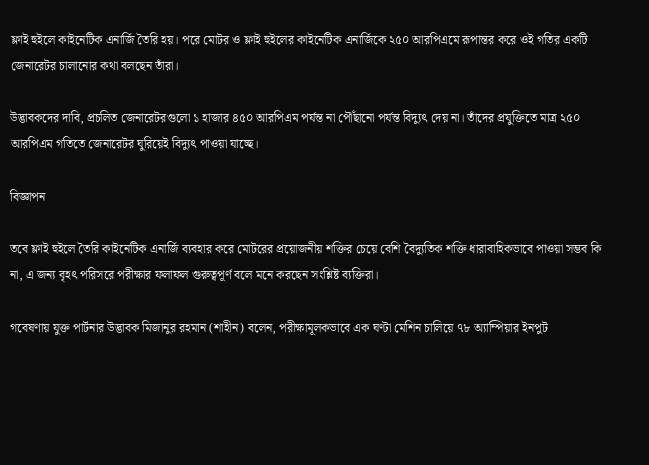ফ্লাই হুইলে কাইনেটিক এনার্জি তৈরি হয়। পরে মোটর ও ফ্লাই হুইলের কাইনেটিক এনার্জিকে ২৫০ আরপিএমে রূপান্তর করে ওই গতির একটি জেনারেটর চালানোর কথা বলছেন তাঁরা।

উদ্ভাবকদের দাবি, প্রচলিত জেনারেটরগুলো ১ হাজার ৪৫০ আরপিএম পর্যন্ত না পৌঁছানো পর্যন্ত বিদ্যুৎ দেয় না। তাঁদের প্রযুক্তিতে মাত্র ২৫০ আরপিএম গতিতে জেনারেটর ঘুরিয়েই বিদ্যুৎ পাওয়া যাচ্ছে।

বিজ্ঞাপন

তবে ফ্লাই হুইলে তৈরি কাইনেটিক এনার্জি ব্যবহার করে মোটরের প্রয়োজনীয় শক্তির চেয়ে বেশি বৈদ্যুতিক শক্তি ধারাবাহিকভাবে পাওয়া সম্ভব কি না, এ জন্য বৃহৎ পরিসরে পরীক্ষার ফলাফল গুরুত্বপূর্ণ বলে মনে করছেন সংশ্লিষ্ট ব্যক্তিরা।

গবেষণায় যুক্ত পার্টনার উদ্ভাবক মিজানুর রহমান (শাহীন) বলেন, পরীক্ষামূলকভাবে এক ঘণ্টা মেশিন চালিয়ে ৭৮ অ্যাম্পিয়ার ইনপুট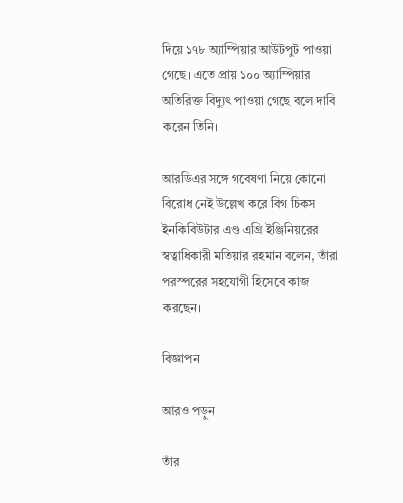দিয়ে ১৭৮ অ্যাম্পিয়ার আউটপুট পাওয়া গেছে। এতে প্রায় ১০০ অ্যাম্পিয়ার অতিরিক্ত বিদ্যুৎ পাওয়া গেছে বলে দাবি করেন তিনি।

আরডিএর সঙ্গে গবেষণা নিয়ে কোনো বিরোধ নেই উল্লেখ করে বিগ চিকস ইনকিবিউটার এণ্ড এগ্রি ইঞ্জিনিয়রের স্বত্বাধিকারী মতিয়ার রহমান বলেন, তাঁরা পরস্পরের সহযোগী হিসেবে কাজ করছেন।

বিজ্ঞাপন

আরও পড়ুন

তাঁর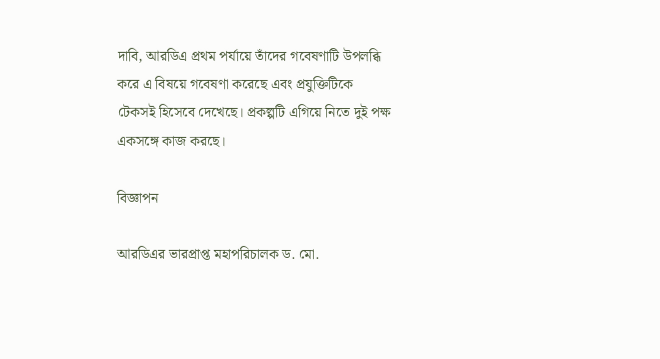দাবি, আরডিএ প্রথম পর্যায়ে তাঁদের গবেষণাটি উপলব্ধি করে এ বিষয়ে গবেষণা করেছে এবং প্রযুক্তিটিকে টেকসই হিসেবে দেখেছে। প্রকল্পটি এগিয়ে নিতে দুই পক্ষ একসঙ্গে কাজ করছে।

বিজ্ঞাপন

আরডিএর ভারপ্রাপ্ত মহাপরিচালক ড. মো.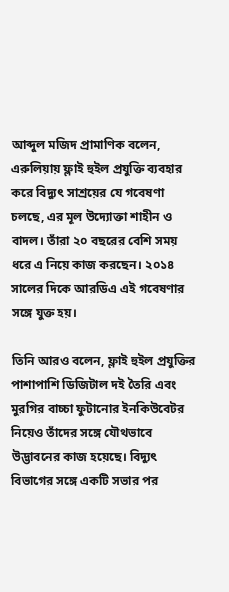আব্দুল মজিদ প্রামাণিক বলেন, এরুলিয়ায় ফ্লাই হুইল প্রযুক্তি ব্যবহার করে বিদ্যুৎ সাশ্রয়ের যে গবেষণা চলছে, এর মূল উদ্যোক্তা শাহীন ও বাদল। তাঁরা ২০ বছরের বেশি সময় ধরে এ নিয়ে কাজ করছেন। ২০১৪ সালের দিকে আরডিএ এই গবেষণার সঙ্গে যুক্ত হয়।

তিনি আরও বলেন, ফ্লাই হুইল প্রযুক্তির পাশাপাশি ডিজিটাল দই তৈরি এবং মুরগির বাচ্চা ফুটানোর ইনকিউবেটর নিয়েও তাঁদের সঙ্গে যৌথভাবে উদ্ভাবনের কাজ হয়েছে। বিদ্যুৎ বিভাগের সঙ্গে একটি সভার পর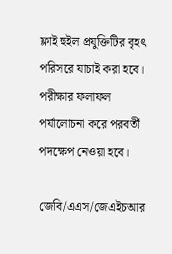ফ্লাই হুইল প্রযুক্তিটির বৃহৎ পরিসরে যাচাই করা হবে। পরীক্ষার ফলাফল পর্যালোচনা করে পরবর্তী পদক্ষেপ নেওয়া হবে।

জেবি/এএস/জেএইচআর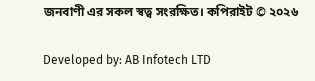জনবাণী এর সকল স্বত্ব সংরক্ষিত। কপিরাইট © ২০২৬

Developed by: AB Infotech LTD